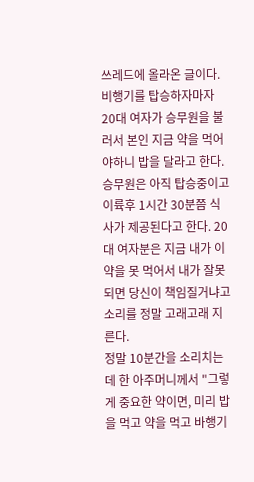쓰레드에 올라온 글이다.
비행기를 탑승하자마자 20대 여자가 승무원을 불러서 본인 지금 약을 먹어야하니 밥을 달라고 한다. 승무원은 아직 탑승중이고 이륙후 1시간 30분쯤 식사가 제공된다고 한다. 20대 여자분은 지금 내가 이 약을 못 먹어서 내가 잘못되면 당신이 책임질거냐고 소리를 정말 고래고래 지른다.
정말 10분간을 소리치는데 한 아주머니께서 "그렇게 중요한 약이면, 미리 밥을 먹고 약을 먹고 바행기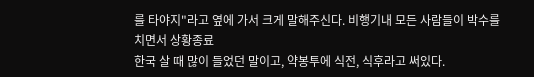를 타야지"라고 옆에 가서 크게 말해주신다. 비행기내 모든 사람들이 박수를 치면서 상황종료
한국 살 때 많이 들었던 말이고, 약봉투에 식전, 식후라고 써있다.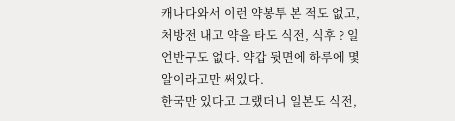캐나다와서 이런 약봉투 본 적도 없고, 처방전 내고 약을 타도 식전, 식후 ? 일언반구도 없다. 약갑 뒷면에 하루에 몇알이라고만 써있다.
한국만 있다고 그랬더니 일본도 식전,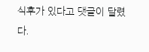식후가 있다고 댓글이 달렸다.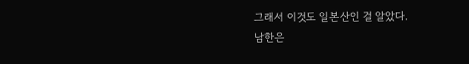그래서 이것도 일본산인 걸 알았다.
남한은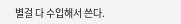별걸 다 수입해서 쓴다.